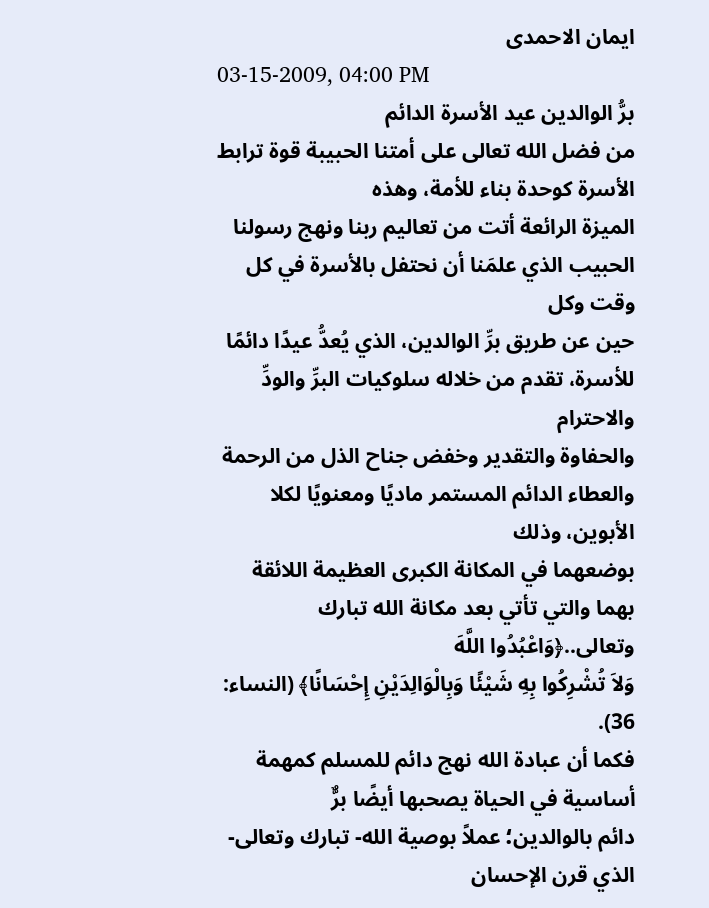ايمان الاحمدى
03-15-2009, 04:00 PM
برُّ الوالدين عيد الأسرة الدائم
من فضل الله تعالى على أمتنا الحبيبة قوة ترابط الأسرة كوحدة بناء للأمة، وهذه
الميزة الرائعة أتت من تعاليم ربنا ونهج رسولنا الحبيب الذي علمَنا أن نحتفل بالأسرة في كل وقت وكل
حين عن طريق برِّ الوالدين، الذي يُعدُّ عيدًا دائمًا للأسرة، تقدم من خلاله سلوكيات البرِّ والودِّ والاحترام
والحفاوة والتقدير وخفض جناح الذل من الرحمة والعطاء الدائم المستمر ماديًا ومعنويًا لكلا الأبوين، وذلك
بوضعهما في المكانة الكبرى العظيمة اللائقة بهما والتي تأتي بعد مكانة الله تبارك وتعالى..﴿وَاعْبُدُوا اللَّهَ
وَلاَ تُشْرِكُوا بِهِ شَيْئًا وَبِالْوَالِدَيْنِ إِحْسَانًا﴾ (النساء: 36).
فكما أن عبادة الله نهج دائم للمسلم كمهمة أساسية في الحياة يصحبها أيضًا برٌّ
دائم بالوالدين؛ عملاً بوصية الله- تبارك وتعالى- الذي قرن الإحسان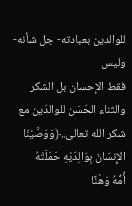للوالدين بعبادته- جل شأنه- وليس
فقط الإحسان بل الشكر والثناء الحَسَن للوالدَين مع شكر الله تعالى..﴿وَوَصَّيْنَا الإِنسَانَ بِوَالِدَيْهِ حَمَلَتْهُ
أُمُّهُ وَهْنًا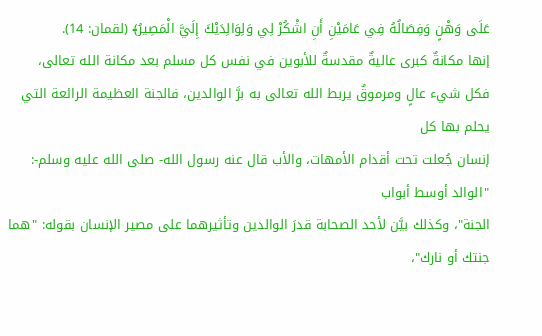عَلَى وَهْنٍ وَفِصَالُهُ فِي عَامَيْنِ أَنِ اشْكُرْ لِي وَلِوَالِدَيْكَ إِلَيَّ الْمَصِيرُ﴾ (لقمان: 14).
إنها مكانةٌ كبرى عاليةٌ مقدسةٌ للأبوين في نفس كل مسلم بعد مكانة الله تعالى،
فكل شيء عالٍ ومرموقٌ يربط الله تعالى به برَّ الوالدين، فالجنة العظيمة الرائعة التي يحلم بها كل
إنسان جُعلت تحت أقدام الأمهات، والأب قال عنه رسول الله- صلى الله عليه وسلم-: "الوالد أوسط أبواب
الجنة"، وكذلك بيَّن لأحد الصحابة قدرَ الوالدين وتأثيرهما على مصير الإنسان بقوله: "هما جنتك أو نارك"،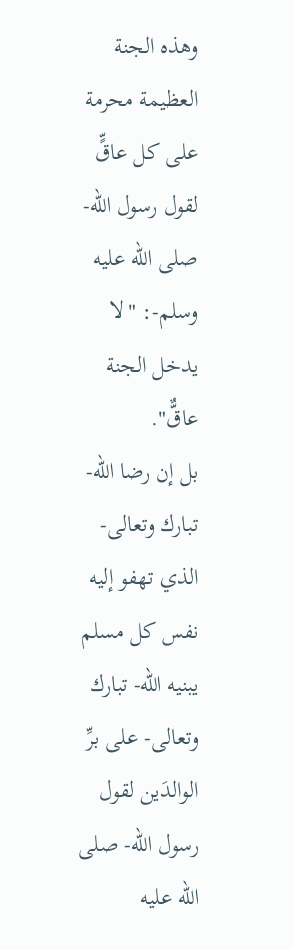وهذه الجنة العظيمة محرمة على كل عاقٍّ لقول رسول الله- صلى الله عليه وسلم-: "لا يدخل الجنة عاقٌّ".
بل إن رضا الله- تبارك وتعالى- الذي تهفو إليه نفس كل مسلم يبنيه الله- تبارك
وتعالى- على برِّ الوالدَين لقول رسول الله- صلى الله عليه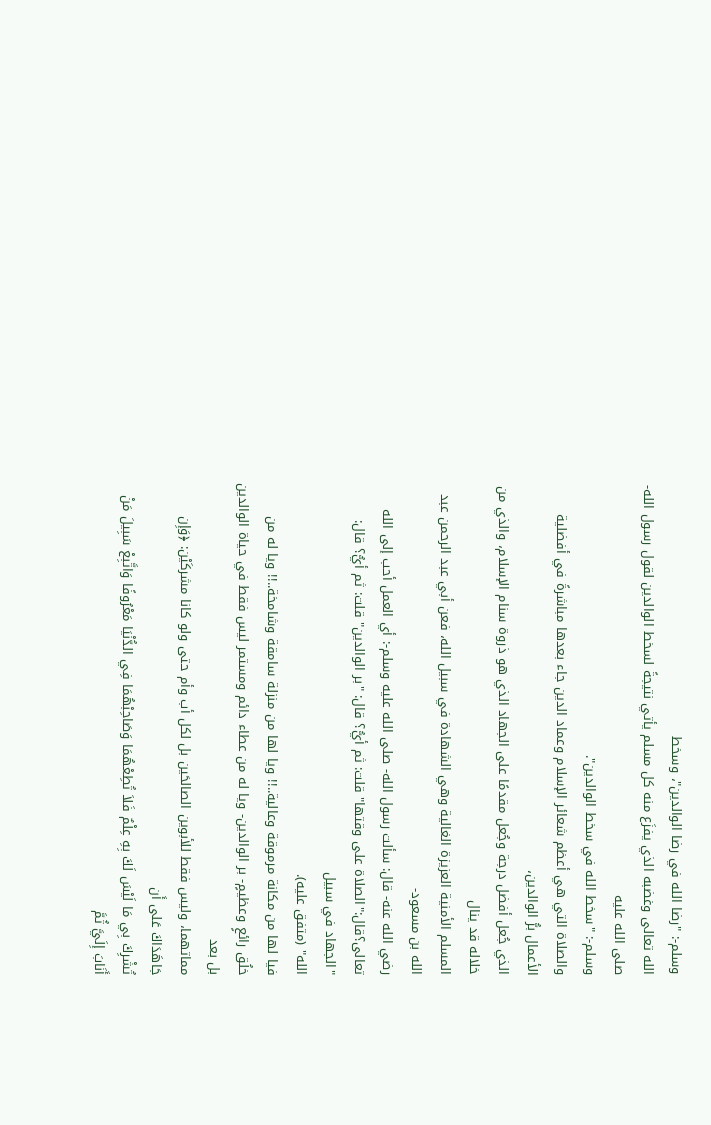وسلم-: "رضا الله في رضا الوالدين"، وسخط
الله تعالى وغضبه الذي يفزَع منه كل مسلم يأتي نتيجةً لسخط الوالدين لقول رسول الله- صلى الله عليه
وسلم-: "سخط الله في سخط الوالدين".
والصلاة التي هي أعظم شعائر الإسلام وعماد الدين جاء بعدها مباشرةً في أفضلية الأعمال برُّ الوالدين،
الذي جُعل أفضل درجة وجُعل مقدمًا على الجهاد الذي هو ذروة سنام الإسلام، والذي من خلاله قد ينال
المسلم الأمنية العزيزة الغالية وهي الشهادة في سبيل الله، فعن أبي عبد الرحمن عبد الله بن مسعود-
رضي الله عنه- قال: سألت رسول الله- صلى الله عليه وسلم-: أي العمل أحب إلى الله
تعالى؟قال:"الصلاة على وقتها" قلت: ثم أيُّ؟ قال: "بر الوالدين" قلت: ثم أيُّ؟ قال: "الجهاد في سبيل
الله" (متفق عليه).
فيا لها من مكانة مرموقة وعالية..!! ويا لها من منزلة سامقة وشامخة..!! ويا له من
خلُق رائعٍ وعظيمٍ- بر الوالدين- ويا له من عطاء دائم ومستمر ليس فقط في حياة الوالدين بل بعد
مماتهما، وليس فقط للأبوين الصالحَين بل لكل أب وأم حتى ولو كانا مشركَيْن: ﴿وَإِن جَاهَدَاكَ عَلى أَن
تُشْرِكَ بِي مَا لَيْسَ لَكَ بِهِ عِلْمٌ فَلاَ تُطِعْهُمَا وَصَاحِبْهُمَا فِي الدُّنْيَا مَعْرُوفًا وَاتَّبِعْ سَبِيلَ مَنْ أَنَابَ إِلَيَّ ثُمَّ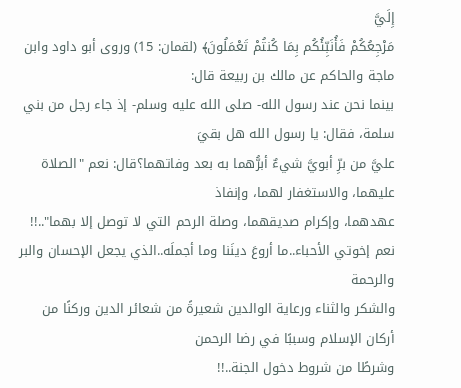إِلَيَّ
مَرْجِعُكُمْ فَأُنَبِّئُكُم بِمَا كُنتُمْ تَعْمَلُونَ﴾ (لقمان: 15) وروى أبو داود وابن ماجة والحاكم عن مالك بن ربيعة قال:
بينما نحن عند رسول الله- صلى الله عليه وسلم- إذ جاء رجل من بني سلمة، فقال: يا رسول الله هل بقيَ
عليَّ من برِّ أبويَّ شيءٌ أبرُّهما به بعد وفاتهما؟قال: نعم "الصلاة عليهما، والاستغفار لهما، وإنفاذ
عهدهما، وإكرام صديقهما، وصلة الرحم التي لا توصل إلا بهما"..!!
نعم إخوتي الأحباء..ما أروعَ دينَنا وما أجملَه..الذي يجعل الإحسان والبر والرحمة
والشكر والثناء ورعاية الوالدين شعيرةً من شعائر الدين وركنًا من أركان الإسلام وسببًا في رضا الرحمن
وشرطًا من شروط دخول الجنة..!!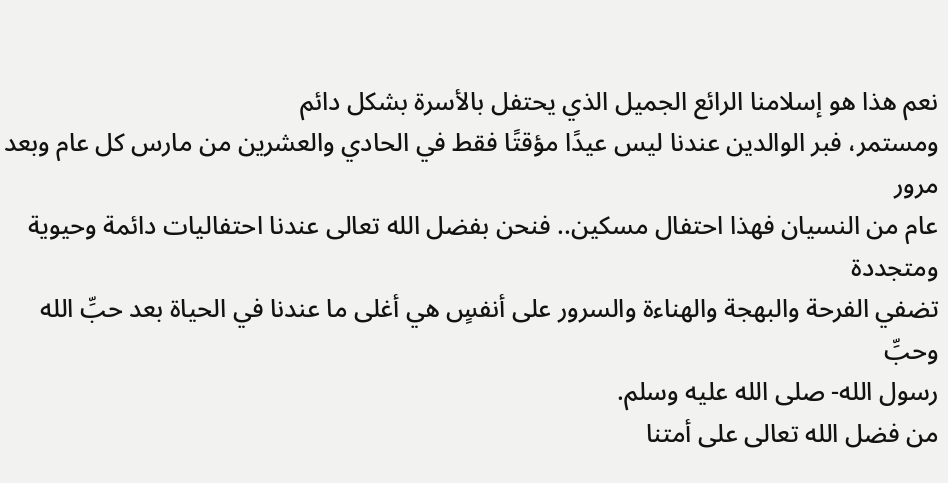نعم هذا هو إسلامنا الرائع الجميل الذي يحتفل بالأسرة بشكل دائم
ومستمر، فبر الوالدين عندنا ليس عيدًا مؤقتًا فقط في الحادي والعشرين من مارس كل عام وبعد مرور
عام من النسيان فهذا احتفال مسكين.. فنحن بفضل الله تعالى عندنا احتفاليات دائمة وحيوية ومتجددة
تضفي الفرحة والبهجة والهناءة والسرور على أنفسٍ هي أغلى ما عندنا في الحياة بعد حبِّ الله وحبِّ
رسول الله- صلى الله عليه وسلم.
من فضل الله تعالى على أمتنا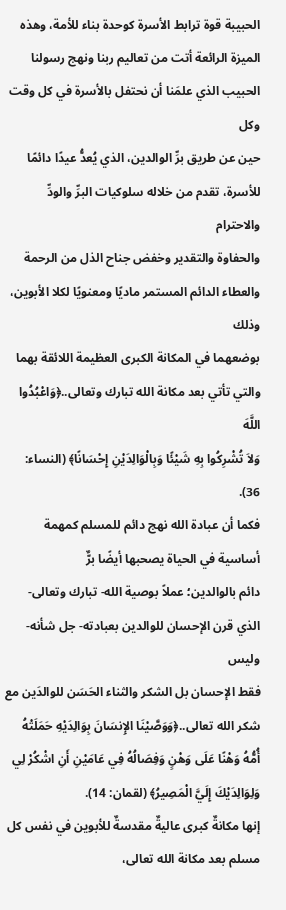الحبيبة قوة ترابط الأسرة كوحدة بناء للأمة، وهذه
الميزة الرائعة أتت من تعاليم ربنا ونهج رسولنا الحبيب الذي علمَنا أن نحتفل بالأسرة في كل وقت وكل
حين عن طريق برِّ الوالدين، الذي يُعدُّ عيدًا دائمًا للأسرة، تقدم من خلاله سلوكيات البرِّ والودِّ والاحترام
والحفاوة والتقدير وخفض جناح الذل من الرحمة والعطاء الدائم المستمر ماديًا ومعنويًا لكلا الأبوين، وذلك
بوضعهما في المكانة الكبرى العظيمة اللائقة بهما والتي تأتي بعد مكانة الله تبارك وتعالى..﴿وَاعْبُدُوا اللَّهَ
وَلاَ تُشْرِكُوا بِهِ شَيْئًا وَبِالْوَالِدَيْنِ إِحْسَانًا﴾ (النساء: 36).
فكما أن عبادة الله نهج دائم للمسلم كمهمة أساسية في الحياة يصحبها أيضًا برٌّ
دائم بالوالدين؛ عملاً بوصية الله- تبارك وتعالى- الذي قرن الإحسان للوالدين بعبادته- جل شأنه- وليس
فقط الإحسان بل الشكر والثناء الحَسَن للوالدَين مع شكر الله تعالى..﴿وَوَصَّيْنَا الإِنسَانَ بِوَالِدَيْهِ حَمَلَتْهُ
أُمُّهُ وَهْنًا عَلَى وَهْنٍ وَفِصَالُهُ فِي عَامَيْنِ أَنِ اشْكُرْ لِي وَلِوَالِدَيْكَ إِلَيَّ الْمَصِيرُ﴾ (لقمان: 14).
إنها مكانةٌ كبرى عاليةٌ مقدسةٌ للأبوين في نفس كل مسلم بعد مكانة الله تعالى،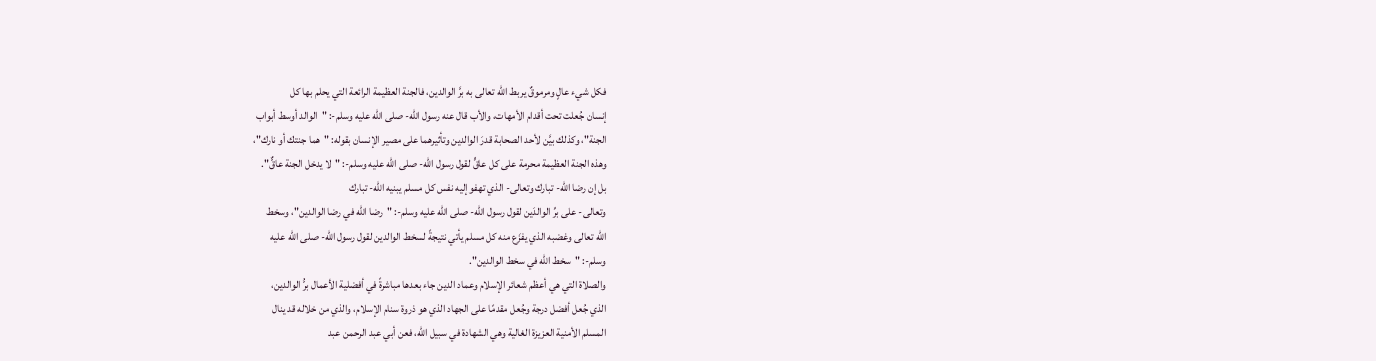فكل شيء عالٍ ومرموقٌ يربط الله تعالى به برَّ الوالدين، فالجنة العظيمة الرائعة التي يحلم بها كل
إنسان جُعلت تحت أقدام الأمهات، والأب قال عنه رسول الله- صلى الله عليه وسلم-: "الوالد أوسط أبواب
الجنة"، وكذلك بيَّن لأحد الصحابة قدرَ الوالدين وتأثيرهما على مصير الإنسان بقوله: "هما جنتك أو نارك"،
وهذه الجنة العظيمة محرمة على كل عاقٍّ لقول رسول الله- صلى الله عليه وسلم-: "لا يدخل الجنة عاقٌّ".
بل إن رضا الله- تبارك وتعالى- الذي تهفو إليه نفس كل مسلم يبنيه الله- تبارك
وتعالى- على برِّ الوالدَين لقول رسول الله- صلى الله عليه وسلم-: "رضا الله في رضا الوالدين"، وسخط
الله تعالى وغضبه الذي يفزَع منه كل مسلم يأتي نتيجةً لسخط الوالدين لقول رسول الله- صلى الله عليه
وسلم-: "سخط الله في سخط الوالدين".
والصلاة التي هي أعظم شعائر الإسلام وعماد الدين جاء بعدها مباشرةً في أفضلية الأعمال برُّ الوالدين،
الذي جُعل أفضل درجة وجُعل مقدمًا على الجهاد الذي هو ذروة سنام الإسلام، والذي من خلاله قد ينال
المسلم الأمنية العزيزة الغالية وهي الشهادة في سبيل الله، فعن أبي عبد الرحمن عبد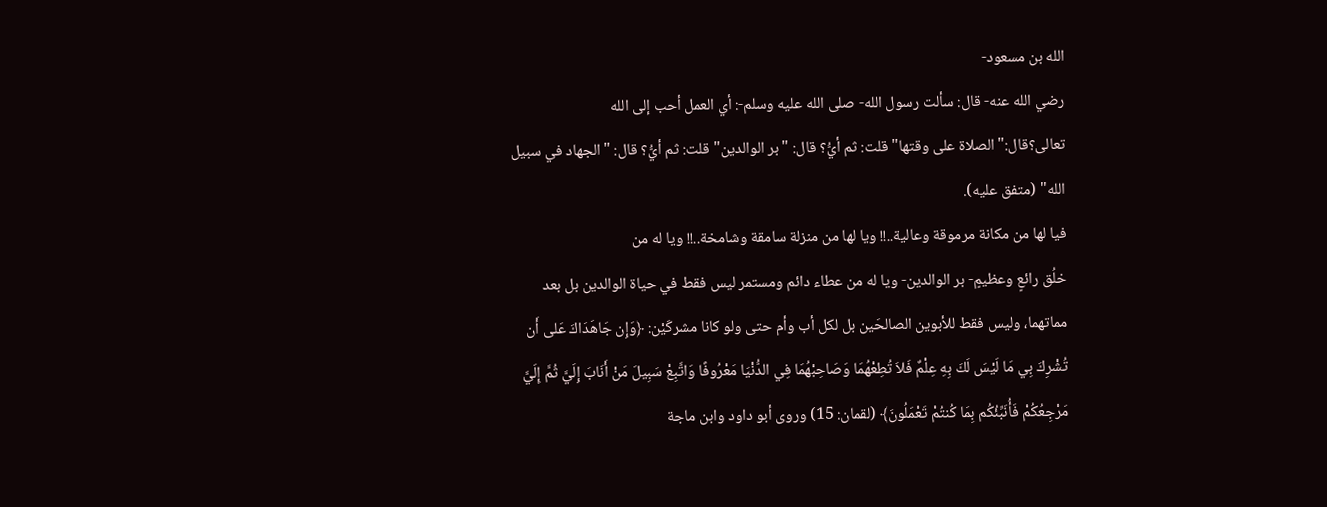الله بن مسعود-
رضي الله عنه- قال: سألت رسول الله- صلى الله عليه وسلم-: أي العمل أحب إلى الله
تعالى؟قال:"الصلاة على وقتها" قلت: ثم أيُّ؟ قال: "بر الوالدين" قلت: ثم أيُّ؟ قال: "الجهاد في سبيل
الله" (متفق عليه).
فيا لها من مكانة مرموقة وعالية..!! ويا لها من منزلة سامقة وشامخة..!! ويا له من
خلُق رائعٍ وعظيمٍ- بر الوالدين- ويا له من عطاء دائم ومستمر ليس فقط في حياة الوالدين بل بعد
مماتهما، وليس فقط للأبوين الصالحَين بل لكل أب وأم حتى ولو كانا مشركَيْن: ﴿وَإِن جَاهَدَاكَ عَلى أَن
تُشْرِكَ بِي مَا لَيْسَ لَكَ بِهِ عِلْمٌ فَلاَ تُطِعْهُمَا وَصَاحِبْهُمَا فِي الدُّنْيَا مَعْرُوفًا وَاتَّبِعْ سَبِيلَ مَنْ أَنَابَ إِلَيَّ ثُمَّ إِلَيَّ
مَرْجِعُكُمْ فَأُنَبِّئُكُم بِمَا كُنتُمْ تَعْمَلُونَ﴾ (لقمان: 15) وروى أبو داود وابن ماجة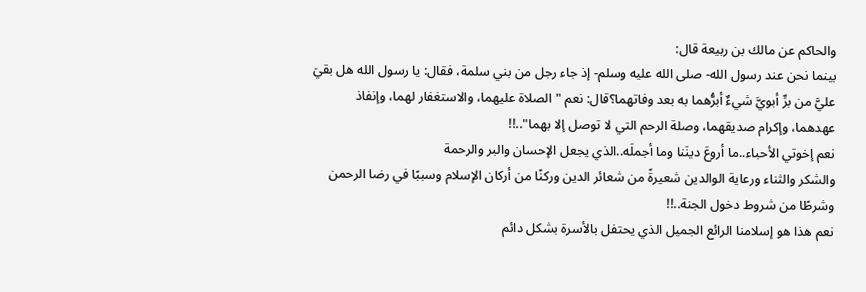والحاكم عن مالك بن ربيعة قال:
بينما نحن عند رسول الله- صلى الله عليه وسلم- إذ جاء رجل من بني سلمة، فقال: يا رسول الله هل بقيَ
عليَّ من برِّ أبويَّ شيءٌ أبرُّهما به بعد وفاتهما؟قال: نعم "الصلاة عليهما، والاستغفار لهما، وإنفاذ
عهدهما، وإكرام صديقهما، وصلة الرحم التي لا توصل إلا بهما"..!!
نعم إخوتي الأحباء..ما أروعَ دينَنا وما أجملَه..الذي يجعل الإحسان والبر والرحمة
والشكر والثناء ورعاية الوالدين شعيرةً من شعائر الدين وركنًا من أركان الإسلام وسببًا في رضا الرحمن
وشرطًا من شروط دخول الجنة..!!
نعم هذا هو إسلامنا الرائع الجميل الذي يحتفل بالأسرة بشكل دائم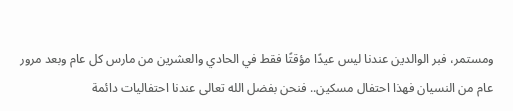ومستمر، فبر الوالدين عندنا ليس عيدًا مؤقتًا فقط في الحادي والعشرين من مارس كل عام وبعد مرور
عام من النسيان فهذا احتفال مسكين.. فنحن بفضل الله تعالى عندنا احتفاليات دائمة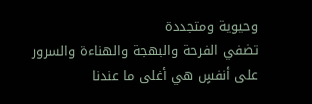وحيوية ومتجددة
تضفي الفرحة والبهجة والهناءة والسرور على أنفسٍ هي أغلى ما عندنا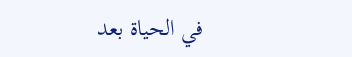في الحياة بعد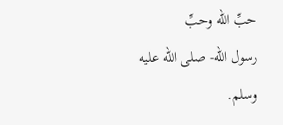حبِّ الله وحبِّ
رسول الله- صلى الله عليه وسلم.